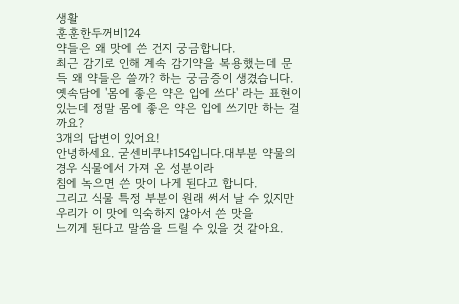생활
훈훈한두꺼비124
약들은 왜 맛에 쓴 건지 궁금합니다.
최근 감기로 인해 계속 감기약을 복용했는데 문득 왜 약들은 쓸까? 하는 궁금증이 생겼습니다. 옛속담에 '몸에 좋은 약은 입에 쓰다' 라는 표현이 있는데 정말 몸에 좋은 약은 입에 쓰기만 하는 걸까요?
3개의 답변이 있어요!
안녕하세요. 굳센비쿠냐154입니다.대부분 약물의 경우 식물에서 가져 온 성분이라
침에 녹으면 쓴 맛이 나게 된다고 합니다.
그리고 식물 특정 부분이 원래 써서 날 수 있지만
우리가 이 맛에 익숙하지 않아서 쓴 맛을
느끼게 된다고 말씀을 드릴 수 있을 것 같아요.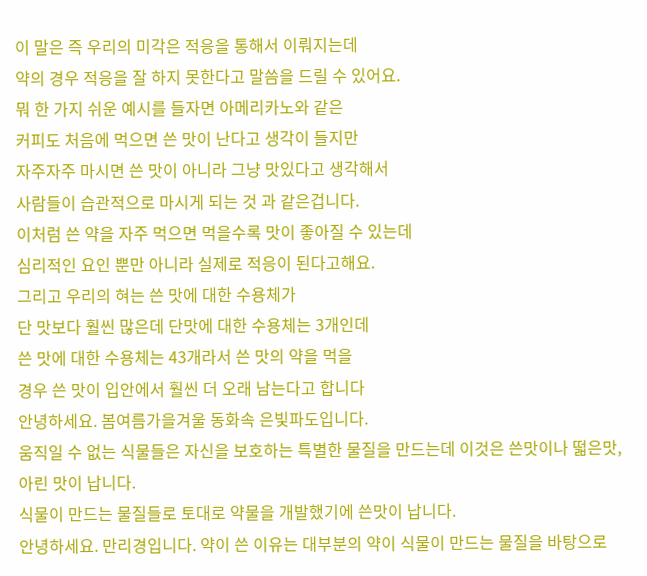이 말은 즉 우리의 미각은 적응을 통해서 이뤄지는데
약의 경우 적응을 잘 하지 못한다고 말씀을 드릴 수 있어요.
뭐 한 가지 쉬운 예시를 들자면 아메리카노와 같은
커피도 처음에 먹으면 쓴 맛이 난다고 생각이 들지만
자주자주 마시면 쓴 맛이 아니라 그냥 맛있다고 생각해서
사람들이 습관적으로 마시게 되는 것 과 같은겁니다.
이처럼 쓴 약을 자주 먹으면 먹을수록 맛이 좋아질 수 있는데
심리적인 요인 뿐만 아니라 실제로 적응이 된다고해요.
그리고 우리의 혀는 쓴 맛에 대한 수용체가
단 맛보다 훨씬 많은데 단맛에 대한 수용체는 3개인데
쓴 맛에 대한 수용체는 43개라서 쓴 맛의 약을 먹을
경우 쓴 맛이 입안에서 훨씬 더 오래 남는다고 합니다
안녕하세요. 봄여름가을겨울 동화속 은빛파도입니다.
움직일 수 없는 식물들은 자신을 보호하는 특별한 물질을 만드는데 이것은 쓴맛이나 떫은맛, 아린 맛이 납니다.
식물이 만드는 물질들로 토대로 약물을 개발했기에 쓴맛이 납니다.
안녕하세요. 만리경입니다. 약이 쓴 이유는 대부분의 약이 식물이 만드는 물질을 바탕으로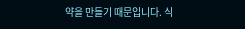약을 만들기 때문입니다. 식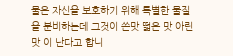물은 자신을 보호하기 위해 특별한 물질을 분비하는데 그것이 쓴맛 떫은 맛 아린 맛 이 난다고 합니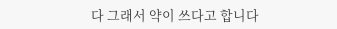다 그래서 약이 쓰다고 합니다